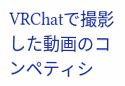VRChatで撮影した動画のコンペティシ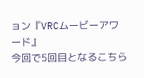ョン『VRCムービーアワード』
今回で5回目となるこちら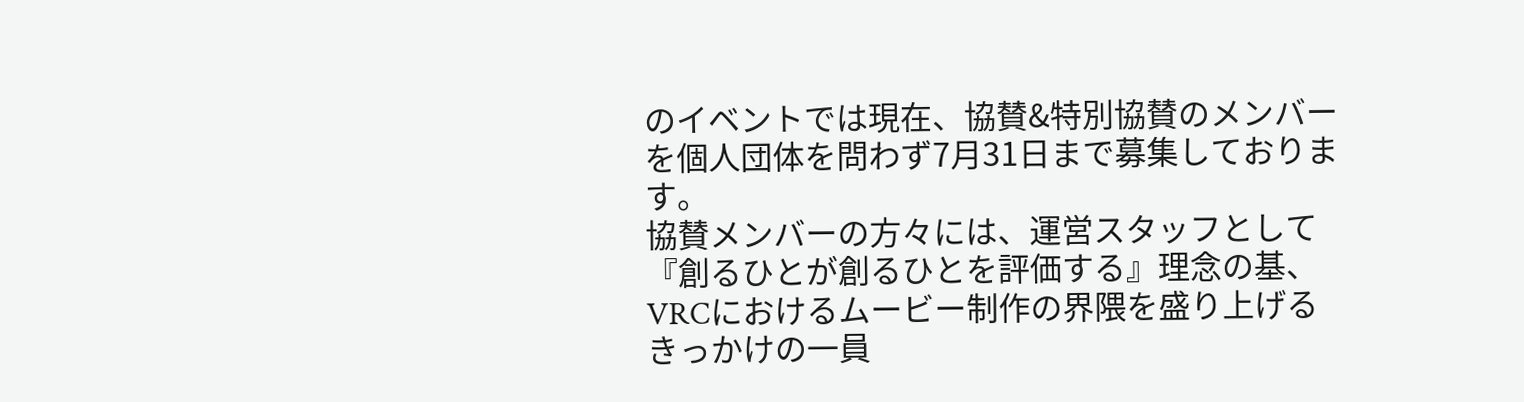のイベントでは現在、協賛&特別協賛のメンバーを個人団体を問わず7月31日まで募集しております。
協賛メンバーの方々には、運営スタッフとして『創るひとが創るひとを評価する』理念の基、
VRCにおけるムービー制作の界隈を盛り上げるきっかけの一員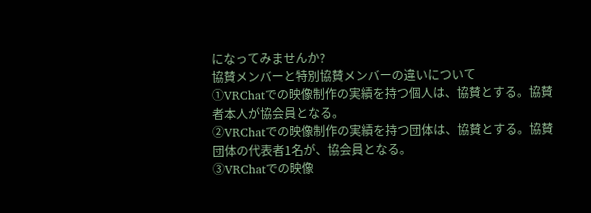になってみませんか?
協賛メンバーと特別協賛メンバーの違いについて
①VRChatでの映像制作の実績を持つ個人は、協賛とする。協賛者本人が協会員となる。
②VRChatでの映像制作の実績を持つ団体は、協賛とする。協賛団体の代表者1名が、協会員となる。
③VRChatでの映像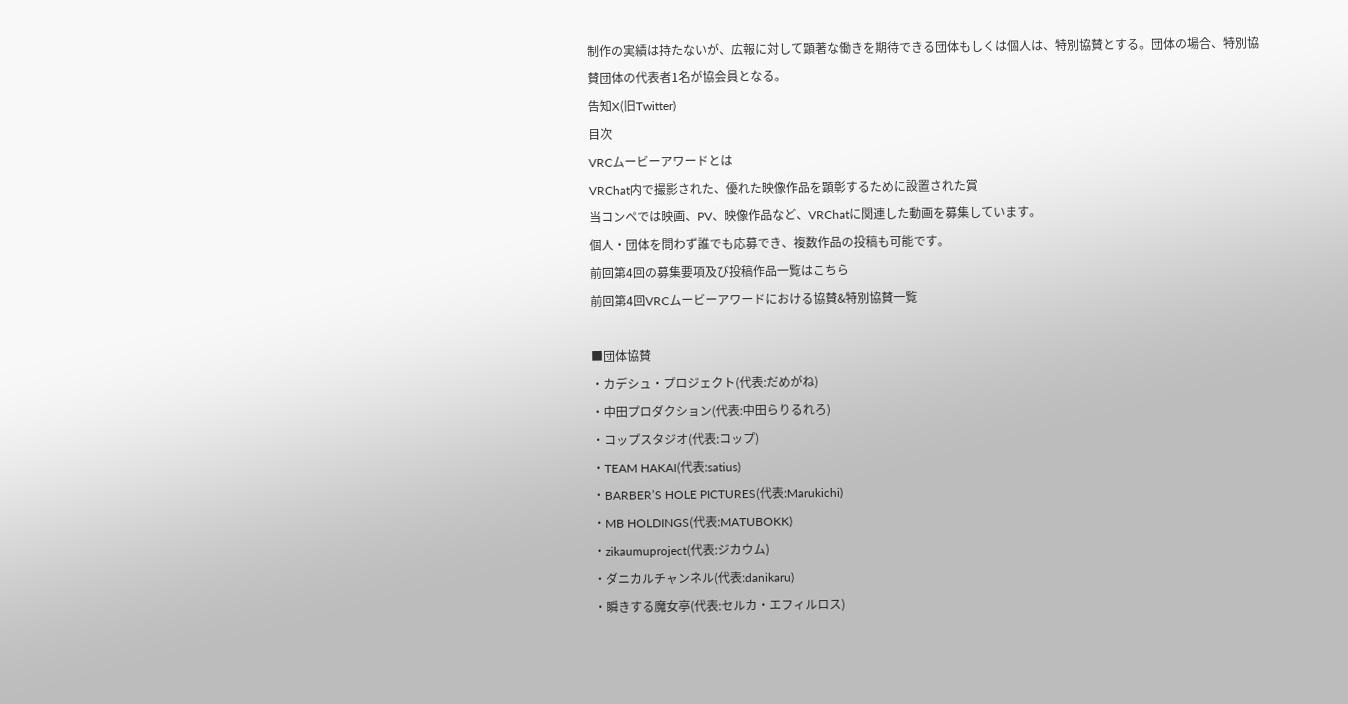制作の実績は持たないが、広報に対して顕著な働きを期待できる団体もしくは個人は、特別協賛とする。団体の場合、特別協賛団体の代表者1名が協会員となる。
告知X(旧Twitter)
目次
VRCムービーアワードとは
VRChat内で撮影された、優れた映像作品を顕彰するために設置された賞
当コンペでは映画、PV、映像作品など、VRChatに関連した動画を募集しています。
個人・団体を問わず誰でも応募でき、複数作品の投稿も可能です。
前回第4回の募集要項及び投稿作品一覧はこちら
前回第4回VRCムービーアワードにおける協賛&特別協賛一覧

■団体協賛
・カデシュ・プロジェクト(代表:だめがね)
・中田プロダクション(代表:中田らりるれろ)
・コップスタジオ(代表:コップ)
・TEAM HAKAI(代表:satius)
・BARBER’S HOLE PICTURES(代表:Marukichi)
・MB HOLDINGS(代表:MATUBOKK)
・zikaumuproject(代表:ジカウム)
・ダニカルチャンネル(代表:danikaru)
・瞬きする魔女亭(代表:セルカ・エフィルロス)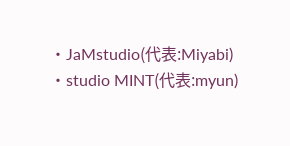・JaMstudio(代表:Miyabi)
・studio MINT(代表:myun)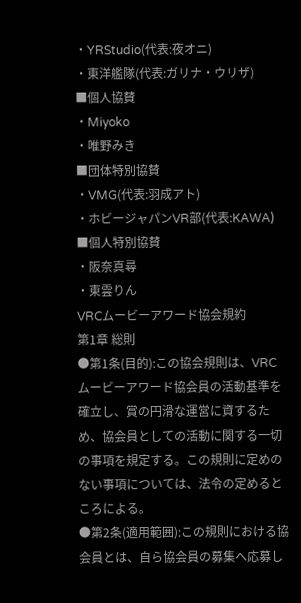・YRStudio(代表:夜オニ)
・東洋艦隊(代表:ガリナ・ウリザ)
■個人協賛
・Miyoko
・唯野みき
■団体特別協賛
・VMG(代表:羽成アト)
・ホビージャパンVR部(代表:KAWA)
■個人特別協賛
・阪奈真尋
・東雲りん
VRCムービーアワード協会規約
第1章 総則
●第1条(目的):この協会規則は、VRCムービーアワード協会員の活動基準を確立し、賞の円滑な運営に資するため、協会員としての活動に関する一切の事項を規定する。この規則に定めのない事項については、法令の定めるところによる。
●第2条(適用範囲):この規則における協会員とは、自ら協会員の募集へ応募し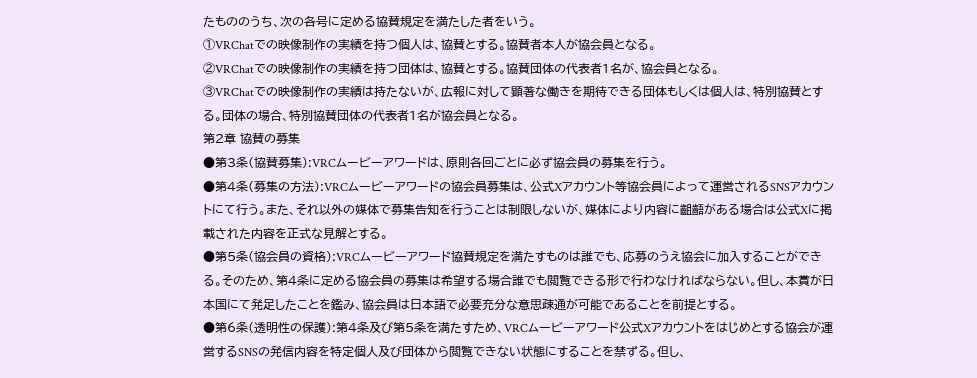たもののうち、次の各号に定める協賛規定を満たした者をいう。
①VRChatでの映像制作の実績を持つ個人は、協賛とする。協賛者本人が協会員となる。
②VRChatでの映像制作の実績を持つ団体は、協賛とする。協賛団体の代表者1名が、協会員となる。
③VRChatでの映像制作の実績は持たないが、広報に対して顕著な働きを期待できる団体もしくは個人は、特別協賛とする。団体の場合、特別協賛団体の代表者1名が協会員となる。
第2章 協賛の募集
●第3条(協賛募集):VRCムービーアワードは、原則各回ごとに必ず協会員の募集を行う。
●第4条(募集の方法):VRCムービーアワードの協会員募集は、公式Xアカウント等協会員によって運営されるSNSアカウントにて行う。また、それ以外の媒体で募集告知を行うことは制限しないが、媒体により内容に齟齬がある場合は公式Xに掲載された内容を正式な見解とする。
●第5条(協会員の資格):VRCムービーアワード協賛規定を満たすものは誰でも、応募のうえ協会に加入することができる。そのため、第4条に定める協会員の募集は希望する場合誰でも閲覧できる形で行わなければならない。但し、本賞が日本国にて発足したことを鑑み、協会員は日本語で必要充分な意思疎通が可能であることを前提とする。
●第6条(透明性の保護):第4条及び第5条を満たすため、VRCムービーアワード公式Xアカウントをはじめとする協会が運営するSNSの発信内容を特定個人及び団体から閲覧できない状態にすることを禁ずる。但し、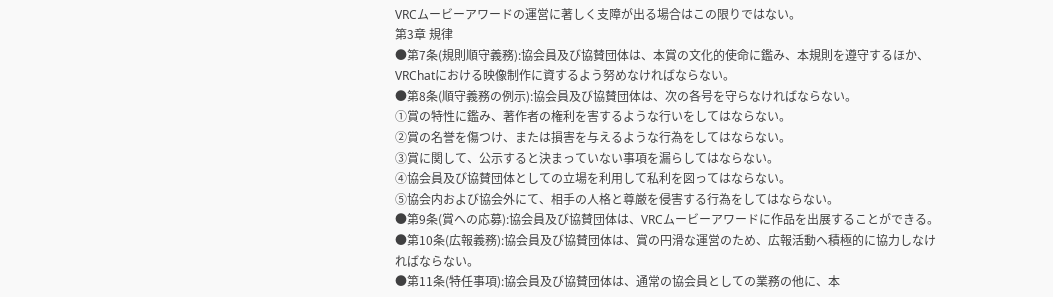VRCムービーアワードの運営に著しく支障が出る場合はこの限りではない。
第3章 規律
●第7条(規則順守義務):協会員及び協賛団体は、本賞の文化的使命に鑑み、本規則を遵守するほか、VRChatにおける映像制作に資するよう努めなければならない。
●第8条(順守義務の例示):協会員及び協賛団体は、次の各号を守らなければならない。
①賞の特性に鑑み、著作者の権利を害するような行いをしてはならない。
②賞の名誉を傷つけ、または損害を与えるような行為をしてはならない。
③賞に関して、公示すると決まっていない事項を漏らしてはならない。
④協会員及び協賛団体としての立場を利用して私利を図ってはならない。
⑤協会内および協会外にて、相手の人格と尊厳を侵害する行為をしてはならない。
●第9条(賞への応募):協会員及び協賛団体は、VRCムービーアワードに作品を出展することができる。
●第10条(広報義務):協会員及び協賛団体は、賞の円滑な運営のため、広報活動へ積極的に協力しなければならない。
●第11条(特任事項):協会員及び協賛団体は、通常の協会員としての業務の他に、本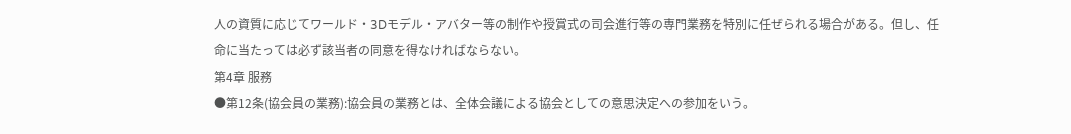人の資質に応じてワールド・3Dモデル・アバター等の制作や授賞式の司会進行等の専門業務を特別に任ぜられる場合がある。但し、任命に当たっては必ず該当者の同意を得なければならない。
第4章 服務
●第12条(協会員の業務):協会員の業務とは、全体会議による協会としての意思決定への参加をいう。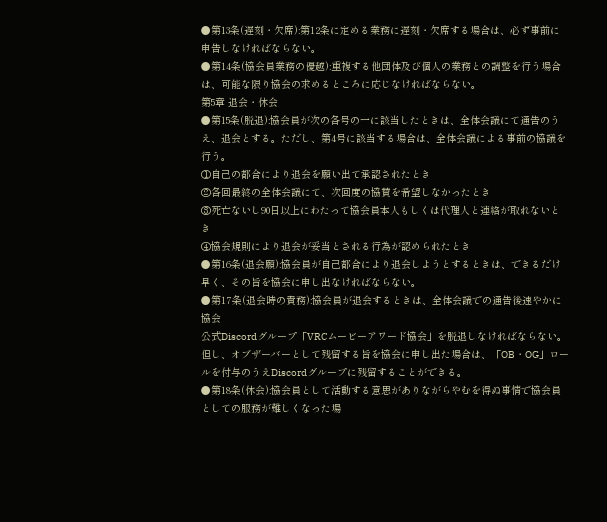●第13条(遅刻・欠席):第12条に定める業務に遅刻・欠席する場合は、必ず事前に申告しなければならない。
●第14条(協会員業務の優越):重複する他団体及び個人の業務との調整を行う場合は、可能な限り協会の求めるところに応じなければならない。
第5章 退会・休会
●第15条(脱退):協会員が次の各号の一に該当したときは、全体会議にて通告のうえ、退会とする。ただし、第4号に該当する場合は、全体会議による事前の協議を行う。
①自己の都合により退会を願い出て承認されたとき
②各回最終の全体会議にて、次回度の協賛を希望しなかったとき
③死亡ないし90日以上にわたって協会員本人もしくは代理人と連絡が取れないとき
④協会規則により退会が妥当とされる行為が認められたとき
●第16条(退会願):協会員が自己都合により退会しようとするときは、できるだけ早く、その旨を協会に申し出なければならない。
●第17条(退会時の責務):協会員が退会するときは、全体会議での通告後速やかに協会
公式Discordグループ「VRCムービーアワード協会」を脱退しなければならない。但し、オブザーバーとして残留する旨を協会に申し出た場合は、「OB・OG」ロールを付与のうえDiscordグループに残留することができる。
●第18条(休会):協会員として活動する意思がありながらやむを得ぬ事情で協会員としての服務が難しくなった場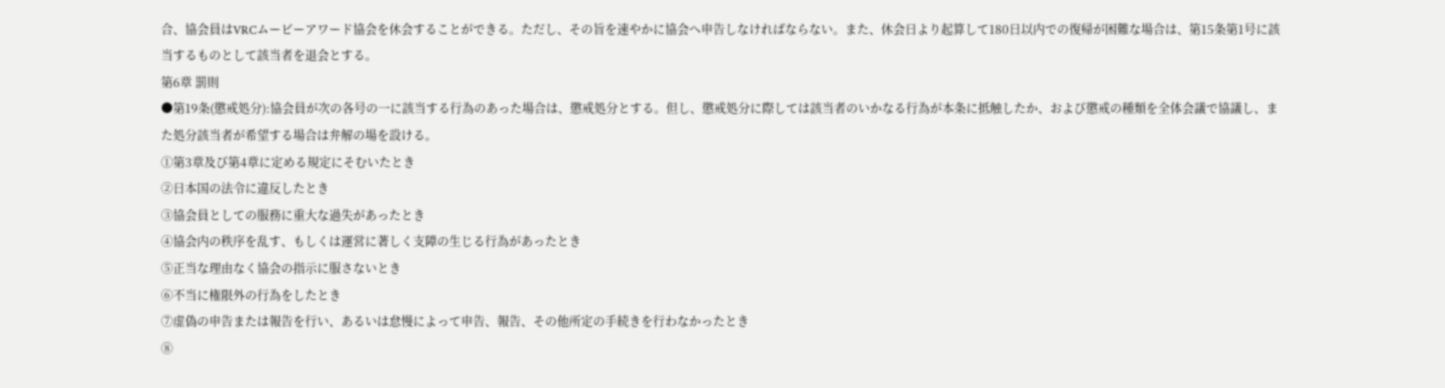合、協会員はVRCムービーアワード協会を休会することができる。ただし、その旨を速やかに協会へ申告しなければならない。また、休会日より起算して180日以内での復帰が困難な場合は、第15条第1号に該当するものとして該当者を退会とする。
第6章 罰則
●第19条(懲戒処分):協会員が次の各号の一に該当する行為のあった場合は、懲戒処分とする。但し、懲戒処分に際しては該当者のいかなる行為が本条に抵触したか、および懲戒の種類を全体会議で協議し、また処分該当者が希望する場合は弁解の場を設ける。
①第3章及び第4章に定める規定にそむいたとき
②日本国の法令に違反したとき
③協会員としての服務に重大な過失があったとき
④協会内の秩序を乱す、もしくは運営に著しく支障の生じる行為があったとき
⑤正当な理由なく協会の指示に服さないとき
⑥不当に権限外の行為をしたとき
⑦虚偽の申告または報告を行い、あるいは怠慢によって申告、報告、その他所定の手続きを行わなかったとき
⑧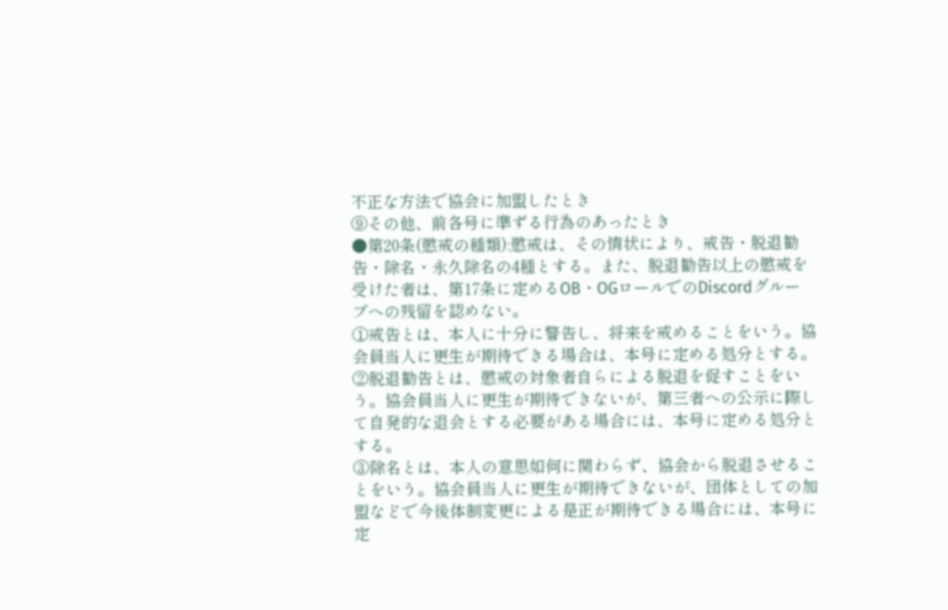不正な方法で協会に加盟したとき
⑨その他、前各号に準ずる行為のあったとき
●第20条(懲戒の種類):懲戒は、その情状により、戒告・脱退勧告・除名・永久除名の4種とする。また、脱退勧告以上の懲戒を受けた者は、第17条に定めるOB・OGロールでのDiscordグループへの残留を認めない。
①戒告とは、本人に十分に警告し、将来を戒めることをいう。協会員当人に更生が期待できる場合は、本号に定める処分とする。
②脱退勧告とは、懲戒の対象者自らによる脱退を促すことをいう。協会員当人に更生が期待できないが、第三者への公示に際して自発的な退会とする必要がある場合には、本号に定める処分とする。
③除名とは、本人の意思如何に関わらず、協会から脱退させることをいう。協会員当人に更生が期待できないが、団体としての加盟などで今後体制変更による是正が期待できる場合には、本号に定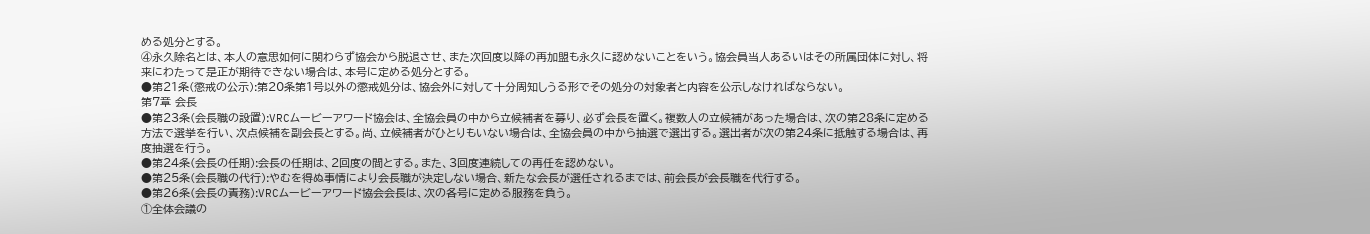める処分とする。
④永久除名とは、本人の意思如何に関わらず協会から脱退させ、また次回度以降の再加盟も永久に認めないことをいう。協会員当人あるいはその所属団体に対し、将来にわたって是正が期待できない場合は、本号に定める処分とする。
●第21条(懲戒の公示):第20条第1号以外の懲戒処分は、協会外に対して十分周知しうる形でその処分の対象者と内容を公示しなければならない。
第7章 会長
●第23条(会長職の設置):VRCムービーアワード協会は、全協会員の中から立候補者を募り、必ず会長を置く。複数人の立候補があった場合は、次の第28条に定める方法で選挙を行い、次点候補を副会長とする。尚、立候補者がひとりもいない場合は、全協会員の中から抽選で選出する。選出者が次の第24条に抵触する場合は、再度抽選を行う。
●第24条(会長の任期):会長の任期は、2回度の間とする。また、3回度連続しての再任を認めない。
●第25条(会長職の代行):やむを得ぬ事情により会長職が決定しない場合、新たな会長が選任されるまでは、前会長が会長職を代行する。
●第26条(会長の責務):VRCムービーアワード協会会長は、次の各号に定める服務を負う。
①全体会議の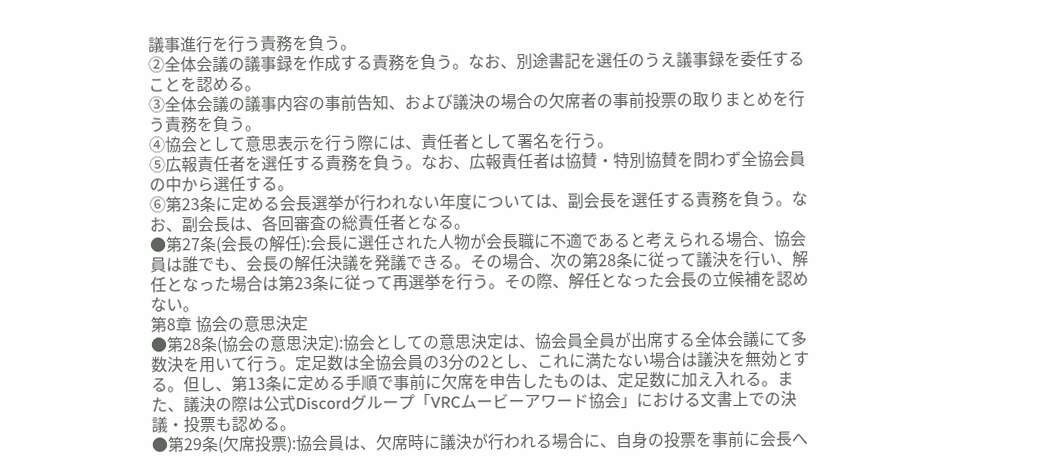議事進行を行う責務を負う。
②全体会議の議事録を作成する責務を負う。なお、別途書記を選任のうえ議事録を委任することを認める。
③全体会議の議事内容の事前告知、および議決の場合の欠席者の事前投票の取りまとめを行う責務を負う。
④協会として意思表示を行う際には、責任者として署名を行う。
⑤広報責任者を選任する責務を負う。なお、広報責任者は協賛・特別協賛を問わず全協会員の中から選任する。
⑥第23条に定める会長選挙が行われない年度については、副会長を選任する責務を負う。なお、副会長は、各回審査の総責任者となる。
●第27条(会長の解任):会長に選任された人物が会長職に不適であると考えられる場合、協会員は誰でも、会長の解任決議を発議できる。その場合、次の第28条に従って議決を行い、解任となった場合は第23条に従って再選挙を行う。その際、解任となった会長の立候補を認めない。
第8章 協会の意思決定
●第28条(協会の意思決定):協会としての意思決定は、協会員全員が出席する全体会議にて多数決を用いて行う。定足数は全協会員の3分の2とし、これに満たない場合は議決を無効とする。但し、第13条に定める手順で事前に欠席を申告したものは、定足数に加え入れる。また、議決の際は公式Discordグループ「VRCムービーアワード協会」における文書上での決議・投票も認める。
●第29条(欠席投票):協会員は、欠席時に議決が行われる場合に、自身の投票を事前に会長へ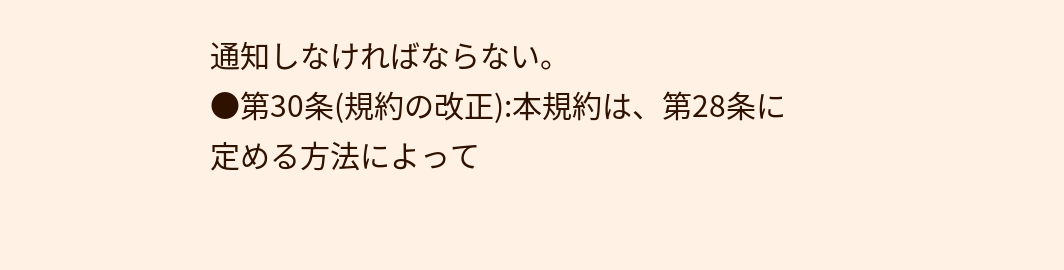通知しなければならない。
●第30条(規約の改正):本規約は、第28条に定める方法によって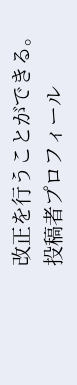改正を行うことができる。
投稿者プロフィール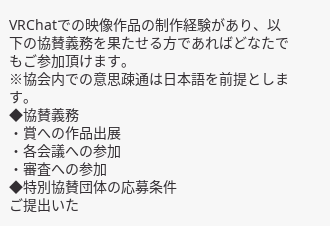VRChatでの映像作品の制作経験があり、以下の協賛義務を果たせる方であればどなたでもご参加頂けます。
※協会内での意思疎通は日本語を前提とします。
◆協賛義務
・賞への作品出展
・各会議への参加
・審査への参加
◆特別協賛団体の応募条件
ご提出いた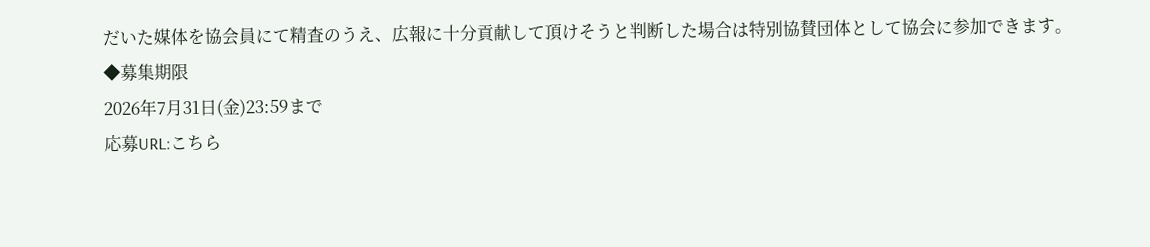だいた媒体を協会員にて精査のうえ、広報に十分貢献して頂けそうと判断した場合は特別協賛団体として協会に参加できます。
◆募集期限
2026年7月31日(金)23:59まで
応募URL:こちら